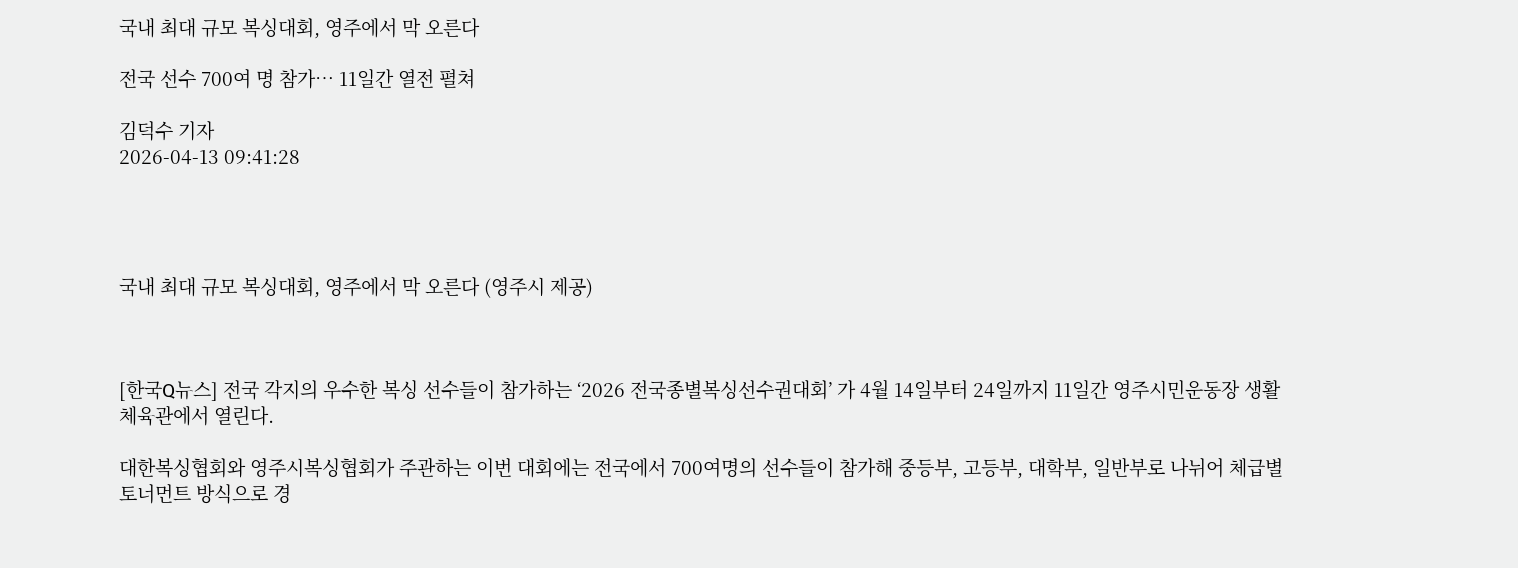국내 최대 규모 복싱대회, 영주에서 막 오른다

전국 선수 700여 명 참가… 11일간 열전 펼쳐

김덕수 기자
2026-04-13 09:41:28




국내 최대 규모 복싱대회, 영주에서 막 오른다 (영주시 제공)



[한국Q뉴스] 전국 각지의 우수한 복싱 선수들이 참가하는 ‘2026 전국종별복싱선수권대회’ 가 4월 14일부터 24일까지 11일간 영주시민운동장 생활체육관에서 열린다.

대한복싱협회와 영주시복싱협회가 주관하는 이번 대회에는 전국에서 700여명의 선수들이 참가해 중등부, 고등부, 대학부, 일반부로 나뉘어 체급별 토너먼트 방식으로 경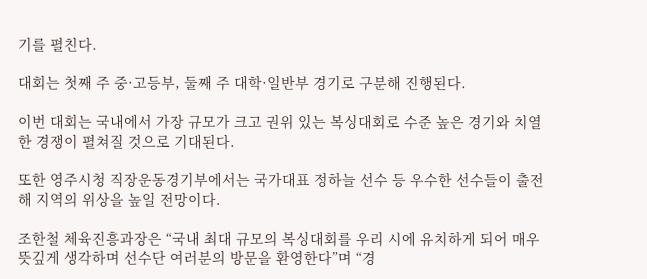기를 펼친다.

대회는 첫째 주 중·고등부, 둘째 주 대학·일반부 경기로 구분해 진행된다.

이번 대회는 국내에서 가장 규모가 크고 권위 있는 복싱대회로 수준 높은 경기와 치열한 경쟁이 펼쳐질 것으로 기대된다.

또한 영주시청 직장운동경기부에서는 국가대표 정하늘 선수 등 우수한 선수들이 출전해 지역의 위상을 높일 전망이다.

조한철 체육진흥과장은 “국내 최대 규모의 복싱대회를 우리 시에 유치하게 되어 매우 뜻깊게 생각하며 선수단 여러분의 방문을 환영한다”며 “경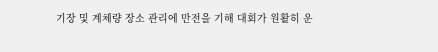기장 및 계체량 장소 관리에 만전을 기해 대회가 원활히 운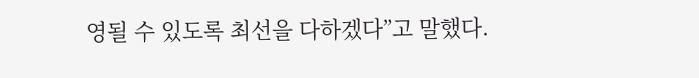영될 수 있도록 최선을 다하겠다”고 말했다.